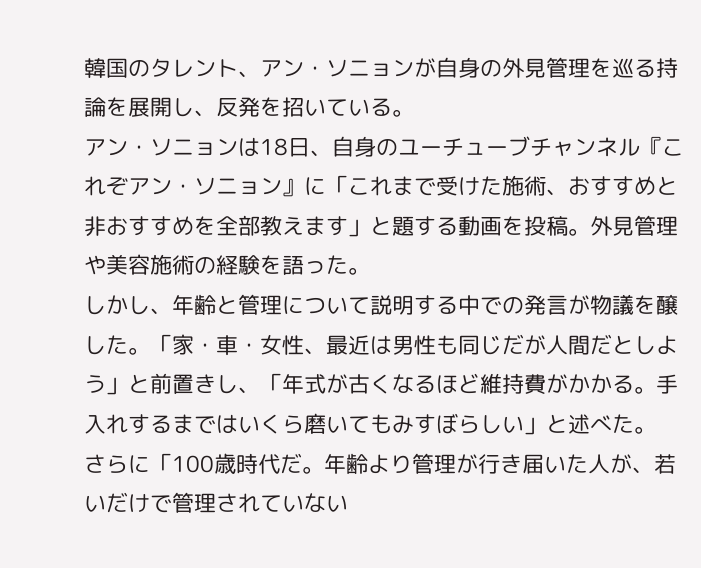韓国のタレント、アン・ソニョンが自身の外見管理を巡る持論を展開し、反発を招いている。
アン・ソニョンは18日、自身のユーチューブチャンネル『これぞアン・ソニョン』に「これまで受けた施術、おすすめと非おすすめを全部教えます」と題する動画を投稿。外見管理や美容施術の経験を語った。
しかし、年齢と管理について説明する中での発言が物議を醸した。「家・車・女性、最近は男性も同じだが人間だとしよう」と前置きし、「年式が古くなるほど維持費がかかる。手入れするまではいくら磨いてもみすぼらしい」と述べた。
さらに「100歳時代だ。年齢より管理が行き届いた人が、若いだけで管理されていない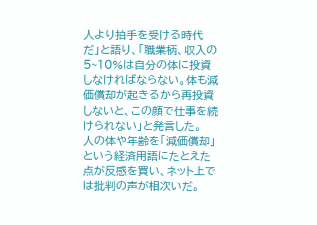人より拍手を受ける時代だ」と語り、「職業柄、収入の5~10%は自分の体に投資しなければならない。体も減価償却が起きるから再投資しないと、この顔で仕事を続けられない」と発言した。
人の体や年齢を「減価償却」という経済用語にたとえた点が反感を買い、ネット上では批判の声が相次いだ。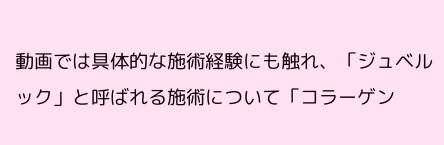動画では具体的な施術経験にも触れ、「ジュベルック」と呼ばれる施術について「コラーゲン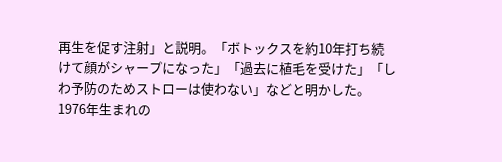再生を促す注射」と説明。「ボトックスを約10年打ち続けて顔がシャープになった」「過去に植毛を受けた」「しわ予防のためストローは使わない」などと明かした。
1976年生まれの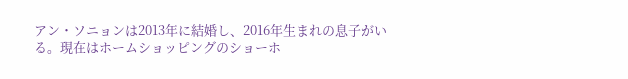アン・ソニョンは2013年に結婚し、2016年生まれの息子がいる。現在はホームショッピングのショーホ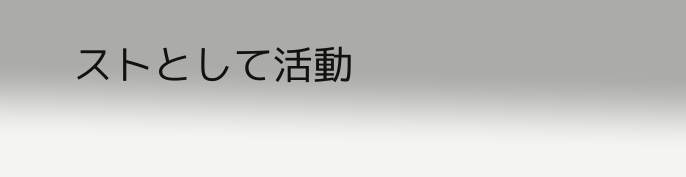ストとして活動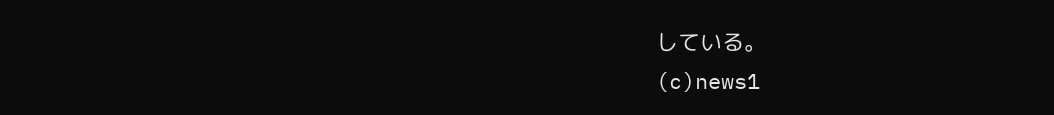している。
(c)news1